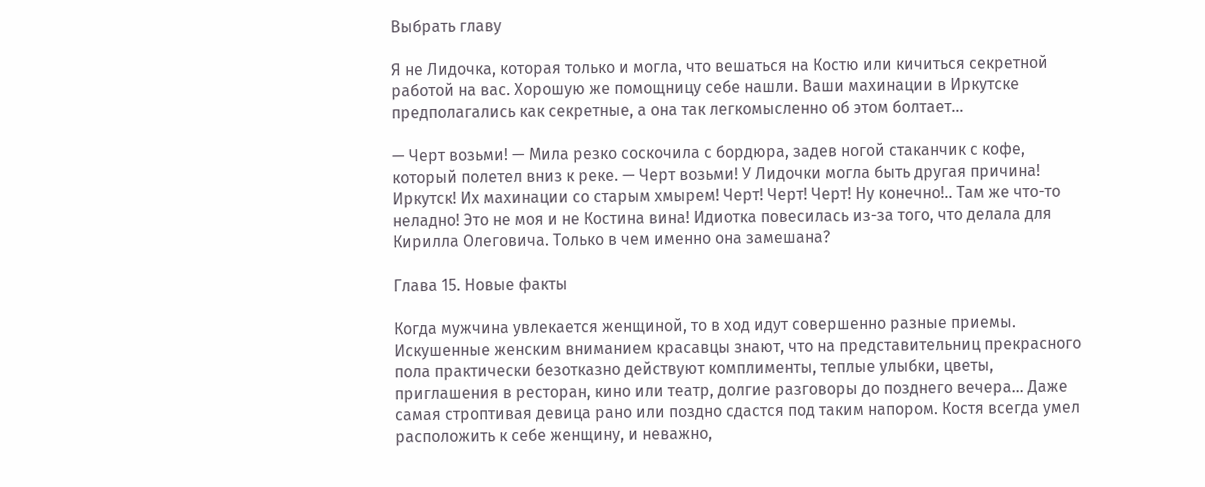Выбрать главу

Я не Лидочка, которая только и могла, что вешаться на Костю или кичиться секретной работой на вас. Хорошую же помощницу себе нашли. Ваши махинации в Иркутске предполагались как секретные, а она так легкомысленно об этом болтает…

— Черт возьми! — Мила резко соскочила с бордюра, задев ногой стаканчик с кофе, который полетел вниз к реке. — Черт возьми! У Лидочки могла быть другая причина! Иркутск! Их махинации со старым хмырем! Черт! Черт! Черт! Ну конечно!.. Там же что-то неладно! Это не моя и не Костина вина! Идиотка повесилась из-за того, что делала для Кирилла Олеговича. Только в чем именно она замешана?

Глава 15. Новые факты

Когда мужчина увлекается женщиной, то в ход идут совершенно разные приемы. Искушенные женским вниманием красавцы знают, что на представительниц прекрасного пола практически безотказно действуют комплименты, теплые улыбки, цветы, приглашения в ресторан, кино или театр, долгие разговоры до позднего вечера… Даже самая строптивая девица рано или поздно сдастся под таким напором. Костя всегда умел расположить к себе женщину, и неважно,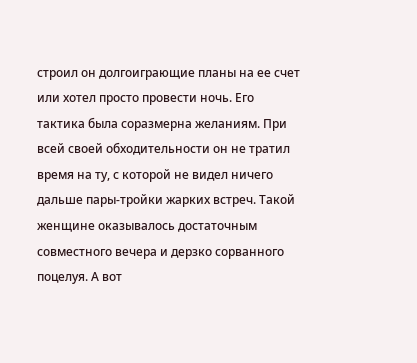строил он долгоиграющие планы на ее счет или хотел просто провести ночь. Его тактика была соразмерна желаниям. При всей своей обходительности он не тратил время на ту, с которой не видел ничего дальше пары-тройки жарких встреч. Такой женщине оказывалось достаточным совместного вечера и дерзко сорванного поцелуя. А вот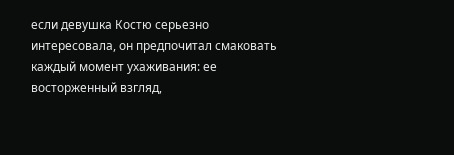если девушка Костю серьезно интересовала, он предпочитал смаковать каждый момент ухаживания: ее восторженный взгляд,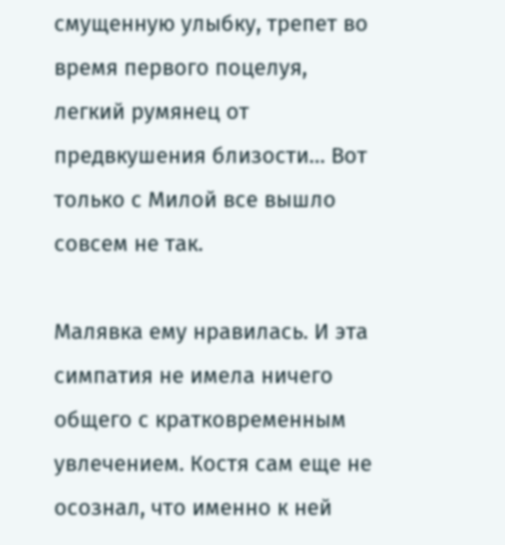смущенную улыбку, трепет во время первого поцелуя, легкий румянец от предвкушения близости… Вот только с Милой все вышло совсем не так.

Малявка ему нравилась. И эта симпатия не имела ничего общего с кратковременным увлечением. Костя сам еще не осознал, что именно к ней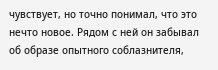чувствует, но точно понимал, что это нечто новое. Рядом с ней он забывал об образе опытного соблазнителя,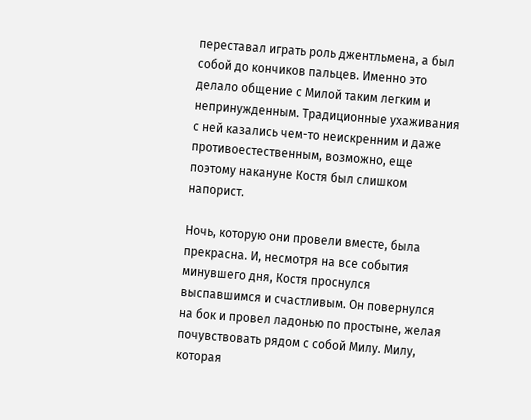переставал играть роль джентльмена, а был собой до кончиков пальцев. Именно это делало общение с Милой таким легким и непринужденным. Традиционные ухаживания с ней казались чем-то неискренним и даже противоестественным, возможно, еще поэтому накануне Костя был слишком напорист.

Ночь, которую они провели вместе, была прекрасна. И, несмотря на все события минувшего дня, Костя проснулся выспавшимся и счастливым. Он повернулся на бок и провел ладонью по простыне, желая почувствовать рядом с собой Милу. Милу, которая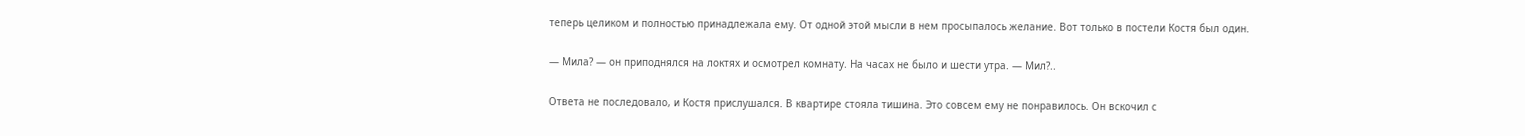теперь целиком и полностью принадлежала ему. От одной этой мысли в нем просыпалось желание. Вот только в постели Костя был один.

— Мила? — он приподнялся на локтях и осмотрел комнату. На часах не было и шести утра. — Мил?..

Ответа не последовало, и Костя прислушался. В квартире стояла тишина. Это совсем ему не понравилось. Он вскочил с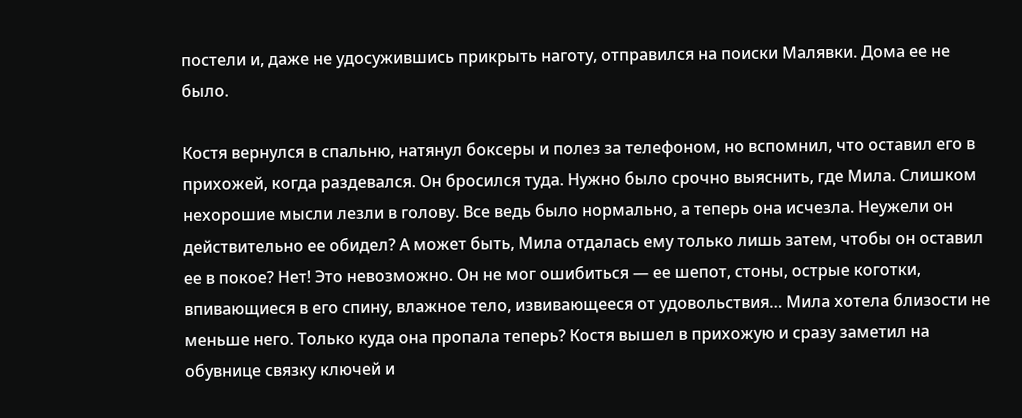постели и, даже не удосужившись прикрыть наготу, отправился на поиски Малявки. Дома ее не было.

Костя вернулся в спальню, натянул боксеры и полез за телефоном, но вспомнил, что оставил его в прихожей, когда раздевался. Он бросился туда. Нужно было срочно выяснить, где Мила. Слишком нехорошие мысли лезли в голову. Все ведь было нормально, а теперь она исчезла. Неужели он действительно ее обидел? А может быть, Мила отдалась ему только лишь затем, чтобы он оставил ее в покое? Нет! Это невозможно. Он не мог ошибиться — ее шепот, стоны, острые коготки, впивающиеся в его спину, влажное тело, извивающееся от удовольствия… Мила хотела близости не меньше него. Только куда она пропала теперь? Костя вышел в прихожую и сразу заметил на обувнице связку ключей и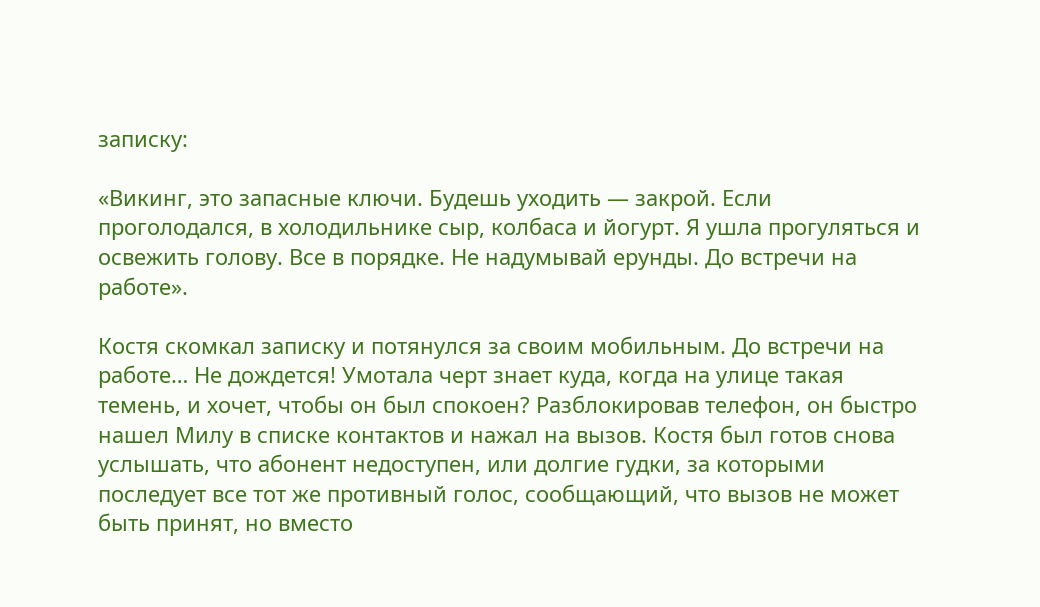записку:

«Викинг, это запасные ключи. Будешь уходить — закрой. Если проголодался, в холодильнике сыр, колбаса и йогурт. Я ушла прогуляться и освежить голову. Все в порядке. Не надумывай ерунды. До встречи на работе».

Костя скомкал записку и потянулся за своим мобильным. До встречи на работе… Не дождется! Умотала черт знает куда, когда на улице такая темень, и хочет, чтобы он был спокоен? Разблокировав телефон, он быстро нашел Милу в списке контактов и нажал на вызов. Костя был готов снова услышать, что абонент недоступен, или долгие гудки, за которыми последует все тот же противный голос, сообщающий, что вызов не может быть принят, но вместо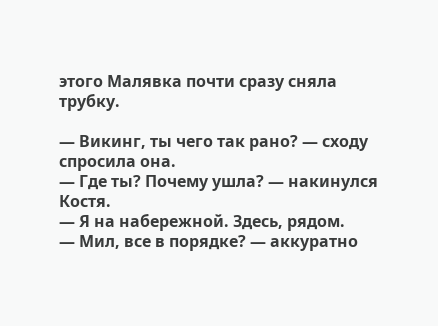этого Малявка почти сразу сняла трубку.

— Викинг, ты чего так рано? — сходу спросила она.
— Где ты? Почему ушла? — накинулся Костя.
— Я на набережной. Здесь, рядом.
— Мил, все в порядке? — аккуратно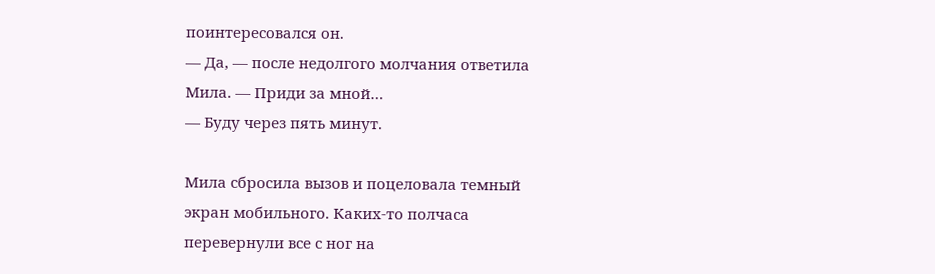поинтересовался он.
— Да, — после недолгого молчания ответила Мила. — Приди за мной…
— Буду через пять минут.

Мила сбросила вызов и поцеловала темный экран мобильного. Каких-то полчаса перевернули все с ног на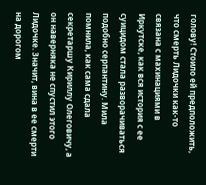голову! Стоило ей предположить, что смерть Лидочки как-то связана с махинациями в Иркутске, как вся история с ее суицидом стала разворачиваться подобно серпантину. Мила помнила, как сама сдала секретаршу Кириллу Олеговичу, а он наверняка не спустил этого Лидочке. Значит, вина в ее смерти на дорогом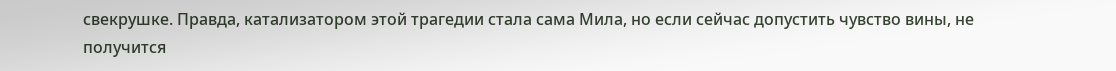свекрушке. Правда, катализатором этой трагедии стала сама Мила, но если сейчас допустить чувство вины, не получится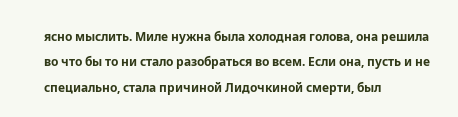ясно мыслить. Миле нужна была холодная голова, она решила во что бы то ни стало разобраться во всем. Если она, пусть и не специально, стала причиной Лидочкиной смерти, был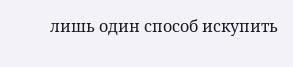лишь один способ искупить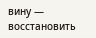вину — восстановить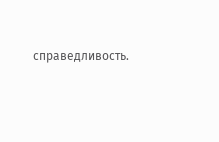справедливость.